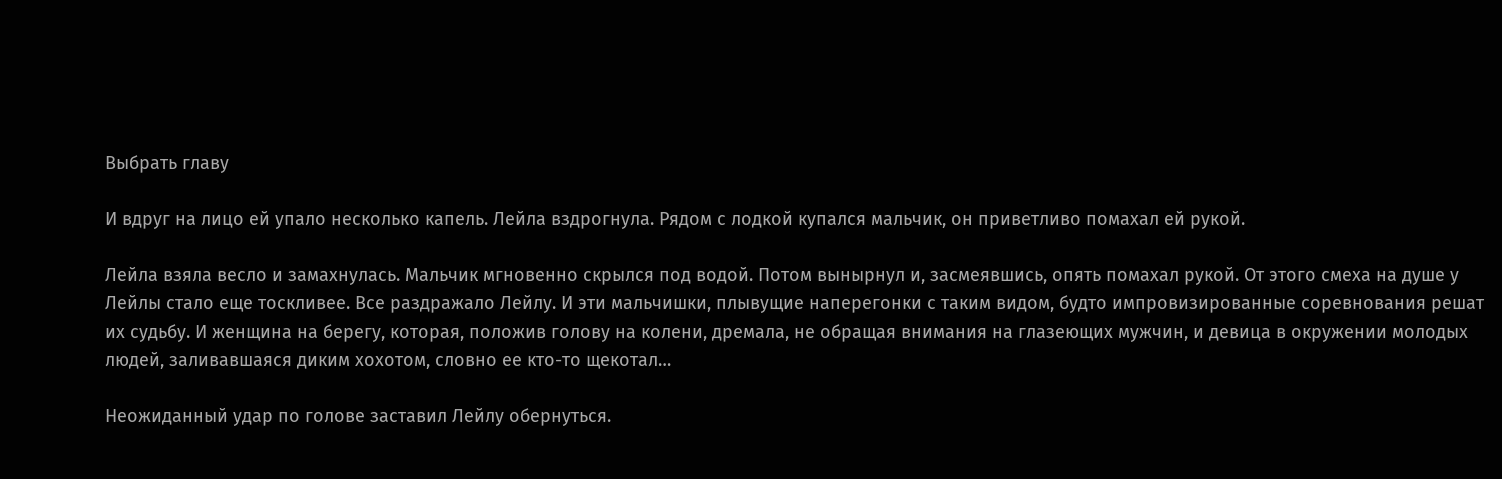Выбрать главу

И вдруг на лицо ей упало несколько капель. Лейла вздрогнула. Рядом с лодкой купался мальчик, он приветливо помахал ей рукой.

Лейла взяла весло и замахнулась. Мальчик мгновенно скрылся под водой. Потом вынырнул и, засмеявшись, опять помахал рукой. От этого смеха на душе у Лейлы стало еще тоскливее. Все раздражало Лейлу. И эти мальчишки, плывущие наперегонки с таким видом, будто импровизированные соревнования решат их судьбу. И женщина на берегу, которая, положив голову на колени, дремала, не обращая внимания на глазеющих мужчин, и девица в окружении молодых людей, заливавшаяся диким хохотом, словно ее кто-то щекотал…

Неожиданный удар по голове заставил Лейлу обернуться.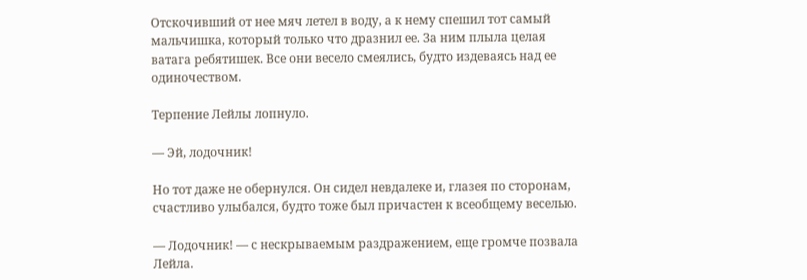Отскочивший от нее мяч летел в воду, а к нему спешил тот самый мальчишка, который только что дразнил ее. За ним плыла целая ватага ребятишек. Все они весело смеялись, будто издеваясь над ее одиночеством.

Терпение Лейлы лопнуло.

— Эй, лодочник!

Но тот даже не обернулся. Он сидел невдалеке и, глазея по сторонам, счастливо улыбался, будто тоже был причастен к всеобщему веселью.

— Лодочник! — с нескрываемым раздражением, еще громче позвала Лейла.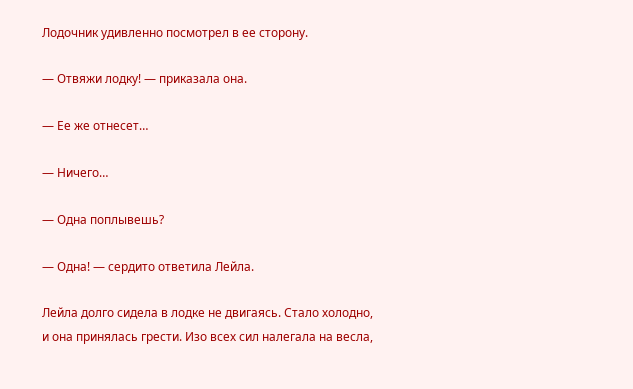Лодочник удивленно посмотрел в ее сторону.

— Отвяжи лодку! — приказала она.

— Ее же отнесет…

— Ничего…

— Одна поплывешь?

— Одна! — сердито ответила Лейла.

Лейла долго сидела в лодке не двигаясь. Стало холодно, и она принялась грести. Изо всех сил налегала на весла,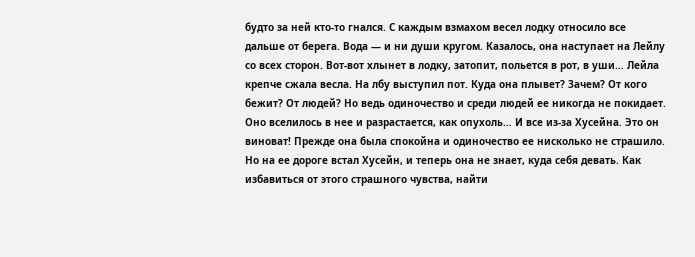будто за ней кто-то гнался. С каждым взмахом весел лодку относило все дальше от берега. Вода — и ни души кругом. Казалось, она наступает на Лейлу со всех сторон. Вот-вот хлынет в лодку, затопит, польется в рот, в уши… Лейла крепче сжала весла. На лбу выступил пот. Куда она плывет? Зачем? От кого бежит? От людей? Но ведь одиночество и среди людей ее никогда не покидает. Оно вселилось в нее и разрастается, как опухоль… И все из-за Хусейна. Это он виноват! Прежде она была спокойна и одиночество ее нисколько не страшило. Но на ее дороге встал Хусейн, и теперь она не знает, куда себя девать. Как избавиться от этого страшного чувства, найти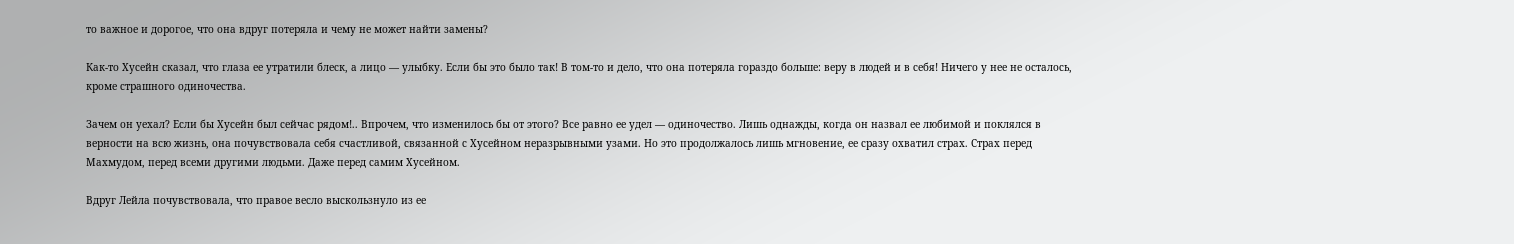то важное и дорогое, что она вдруг потеряла и чему не может найти замены?

Как-то Хусейн сказал, что глаза ее утратили блеск, а лицо — улыбку. Если бы это было так! В том-то и дело, что она потеряла гораздо больше: веру в людей и в себя! Ничего у нее не осталось, кроме страшного одиночества.

Зачем он уехал? Если бы Хусейн был сейчас рядом!.. Впрочем, что изменилось бы от этого? Все равно ее удел — одиночество. Лишь однажды, когда он назвал ее любимой и поклялся в верности на всю жизнь, она почувствовала себя счастливой, связанной с Хусейном неразрывными узами. Но это продолжалось лишь мгновение, ее сразу охватил страх. Страх перед Махмудом, перед всеми другими людьми. Даже перед самим Хусейном.

Вдруг Лейла почувствовала, что правое весло выскользнуло из ее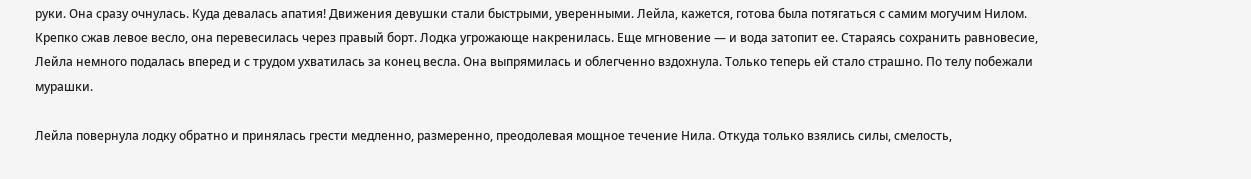руки. Она сразу очнулась. Куда девалась апатия! Движения девушки стали быстрыми, уверенными. Лейла, кажется, готова была потягаться с самим могучим Нилом. Крепко сжав левое весло, она перевесилась через правый борт. Лодка угрожающе накренилась. Еще мгновение — и вода затопит ее. Стараясь сохранить равновесие, Лейла немного подалась вперед и с трудом ухватилась за конец весла. Она выпрямилась и облегченно вздохнула. Только теперь ей стало страшно. По телу побежали мурашки.

Лейла повернула лодку обратно и принялась грести медленно, размеренно, преодолевая мощное течение Нила. Откуда только взялись силы, смелость,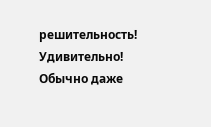решительность! Удивительно! Обычно даже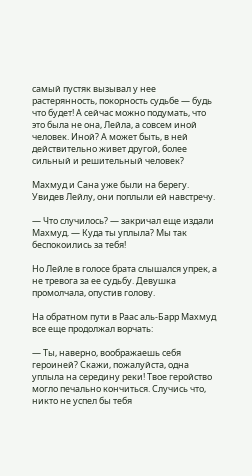самый пустяк вызывал у нее растерянность, покорность судьбе — будь что будет! А сейчас можно подумать, что это была не она, Лейла, а совсем иной человек. Иной? А может быть, в ней действительно живет другой, более сильный и решительный человек?

Махмуд и Сана уже были на берегу. Увидев Лейлу, они поплыли ей навстречу.

— Что случилось? — закричал еще издали Махмуд. — Куда ты уплыла? Мы так беспокоились за тебя!

Но Лейле в голосе брата слышался упрек, а не тревога за ее судьбу. Девушка промолчала, опустив голову.

На обратном пути в Раас аль-Барр Махмуд все еще продолжал ворчать:

— Ты, наверно, воображаешь себя героиней? Скажи, пожалуйста, одна уплыла на середину реки! Твое геройство могло печально кончиться. Случись что, никто не успел бы тебя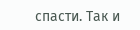спасти. Так и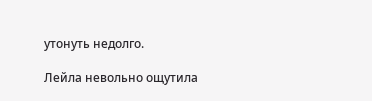утонуть недолго.

Лейла невольно ощутила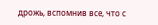дрожь, вспомнив все, что с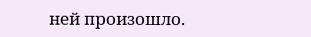ней произошло.